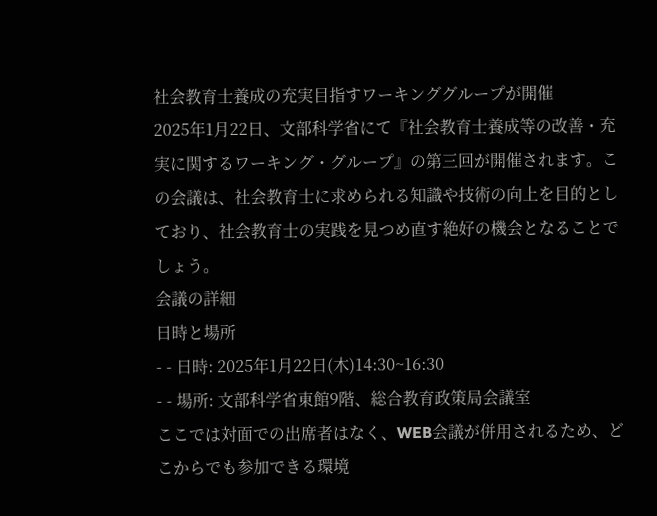社会教育士養成の充実目指すワーキンググループが開催
2025年1月22日、文部科学省にて『社会教育士養成等の改善・充実に関するワーキング・グループ』の第三回が開催されます。この会議は、社会教育士に求められる知識や技術の向上を目的としており、社会教育士の実践を見つめ直す絶好の機会となることでしょう。
会議の詳細
日時と場所
- - 日時: 2025年1月22日(木)14:30~16:30
- - 場所: 文部科学省東館9階、総合教育政策局会議室
ここでは対面での出席者はなく、WEB会議が併用されるため、どこからでも参加できる環境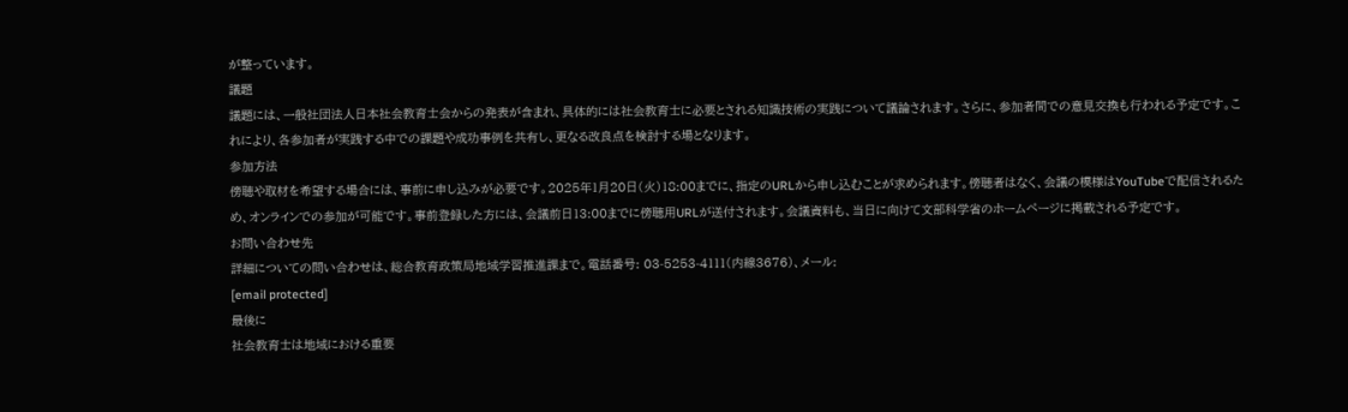が整っています。
議題
議題には、一般社団法人日本社会教育士会からの発表が含まれ、具体的には社会教育士に必要とされる知識技術の実践について議論されます。さらに、参加者間での意見交換も行われる予定です。これにより、各参加者が実践する中での課題や成功事例を共有し、更なる改良点を検討する場となります。
参加方法
傍聴や取材を希望する場合には、事前に申し込みが必要です。2025年1月20日(火)18:00までに、指定のURLから申し込むことが求められます。傍聴者はなく、会議の模様はYouTubeで配信されるため、オンラインでの参加が可能です。事前登録した方には、会議前日13:00までに傍聴用URLが送付されます。会議資料も、当日に向けて文部科学省のホームページに掲載される予定です。
お問い合わせ先
詳細についての問い合わせは、総合教育政策局地域学習推進課まで。電話番号: 03-5253-4111(内線3676)、メール:
[email protected]
最後に
社会教育士は地域における重要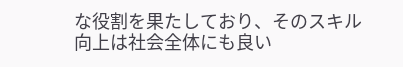な役割を果たしており、そのスキル向上は社会全体にも良い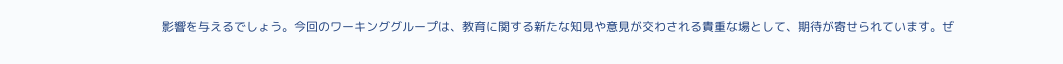影響を与えるでしょう。今回のワーキンググループは、教育に関する新たな知見や意見が交わされる貴重な場として、期待が寄せられています。ぜ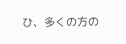ひ、多くの方の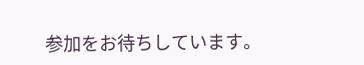参加をお待ちしています。